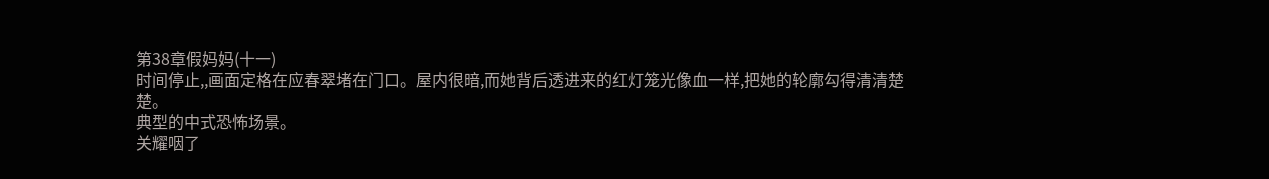第38章假妈妈(十一)
时间停止,,画面定格在应春翠堵在门口。屋内很暗,而她背后透进来的红灯笼光像血一样,把她的轮廓勾得清清楚楚。
典型的中式恐怖场景。
关耀咽了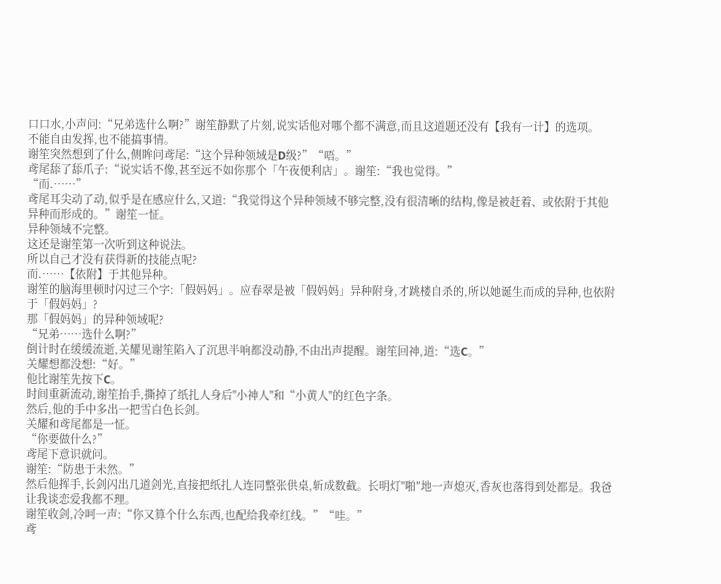口口水,小声问:“兄弟选什么啊?”谢笙静默了片刻,说实话他对哪个都不满意,而且这道题还没有【我有一计】的选项。
不能自由发挥,也不能搞事情。
谢笙突然想到了什么,侧眸问鸢尾:“这个异种领域是D级?”“唔。”
鸢尾舔了舔爪子:“说实话不像,甚至远不如你那个「午夜便利店」。谢笙:“我也觉得。”
“而.……”
鸢尾耳尖动了动,似乎是在感应什么,又道:“我觉得这个异种领域不够完整,没有很清晰的结构,像是被赶着、或依附于其他异种而形成的。”谢笙一怔。
异种领域不完整。
这还是谢笙第一次听到这种说法。
所以自己才没有获得新的技能点呢?
而.……【依附】于其他异种。
谢笙的脑海里顿时闪过三个字:「假妈妈」。应春翠是被「假妈妈」异种附身,才跳楼自杀的,所以她诞生而成的异种,也依附于「假妈妈」?
那「假妈妈」的异种领域呢?
“兄弟……选什么啊?”
倒计时在缓缓流逝,关耀见谢笙陷入了沉思半响都没动静,不由出声提醒。谢笙回神,道:“选C。”
关耀想都没想:“好。”
他比谢笙先按下C。
时间重新流动,谢笙抬手,撕掉了纸扎人身后"小神人"和“小黄人"的红色字条。
然后,他的手中多出一把雪白色长剑。
关耀和鸢尾都是一怔。
“你要做什么?”
鸢尾下意识就问。
谢笙:“防患于未然。”
然后他挥手,长剑闪出几道剑光,直接把纸扎人连同整张供桌,斩成数截。长明灯"啪″地一声熄灭,香灰也落得到处都是。我爸让我谈恋爱我都不理。
谢笙收剑,冷呵一声:“你又算个什么东西,也配给我牵红线。”“哇。”
鸢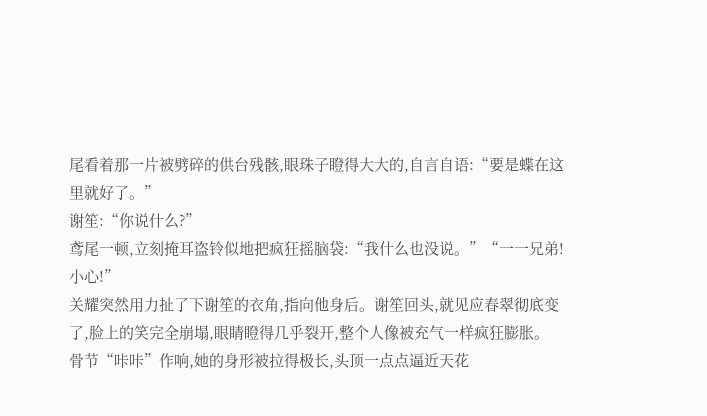尾看着那一片被劈碎的供台残骸,眼珠子瞪得大大的,自言自语:“要是蝶在这里就好了。”
谢笙:“你说什么?”
鸢尾一顿,立刻掩耳盗铃似地把疯狂摇脑袋:“我什么也没说。”“一一兄弟!小心!”
关耀突然用力扯了下谢笙的衣角,指向他身后。谢笙回头,就见应春翠彻底变了,脸上的笑完全崩塌,眼睛瞪得几乎裂开,整个人像被充气一样疯狂膨胀。
骨节“咔咔”作响,她的身形被拉得极长,头顶一点点逼近天花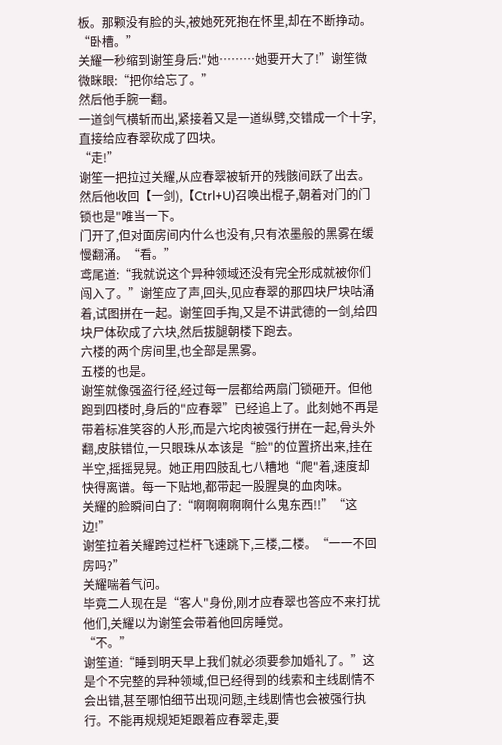板。那颗没有脸的头,被她死死抱在怀里,却在不断挣动。“卧槽。”
关耀一秒缩到谢笙身后:"她………她要开大了!”谢笙微微眯眼:“把你给忘了。”
然后他手腕一翻。
一道剑气横斩而出,紧接着又是一道纵劈,交错成一个十字,直接给应春翠砍成了四块。
“走!”
谢笙一把拉过关耀,从应春翠被斩开的残骸间跃了出去。然后他收回【一剑),【Ctrl+U)召唤出棍子,朝着对门的门锁也是"唯当一下。
门开了,但对面房间内什么也没有,只有浓墨般的黑雾在缓慢翻涌。“看。”
鸢尾道:“我就说这个异种领域还没有完全形成就被你们闯入了。”谢笙应了声,回头,见应春翠的那四块尸块咕涌着,试图拼在一起。谢笙回手掏,又是不讲武德的一剑,给四块尸体砍成了六块,然后拔腿朝楼下跑去。
六楼的两个房间里,也全部是黑雾。
五楼的也是。
谢笙就像强盗行径,经过每一层都给两扇门锁砸开。但他跑到四楼时,身后的"应春翠”已经追上了。此刻她不再是带着标准笑容的人形,而是六坨肉被强行拼在一起,骨头外翻,皮肤错位,一只眼珠从本该是“脸"的位置挤出来,挂在半空,摇摇晃晃。她正用四肢乱七八糟地“爬"着,速度却快得离谱。每一下贴地,都带起一股腥臭的血肉味。
关耀的脸瞬间白了:“啊啊啊啊啊什么鬼东西!!”“这边!”
谢笙拉着关耀跨过栏杆飞速跳下,三楼,二楼。“一一不回房吗?”
关耀喘着气问。
毕竟二人现在是“客人"身份,刚才应春翠也答应不来打扰他们,关耀以为谢笙会带着他回房睡觉。
“不。”
谢笙道:“睡到明天早上我们就必须要参加婚礼了。”这是个不完整的异种领域,但已经得到的线索和主线剧情不会出错,甚至哪怕细节出现问题,主线剧情也会被强行执行。不能再规规矩矩跟着应春翠走,要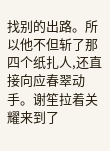找别的出路。所以他不但斩了那四个纸扎人,还直接向应春翠动手。谢笙拉着关耀来到了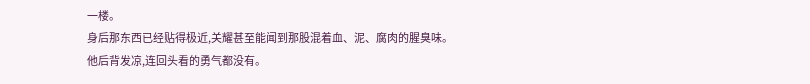一楼。
身后那东西已经贴得极近,关耀甚至能闻到那股混着血、泥、腐肉的腥臭味。
他后背发凉,连回头看的勇气都没有。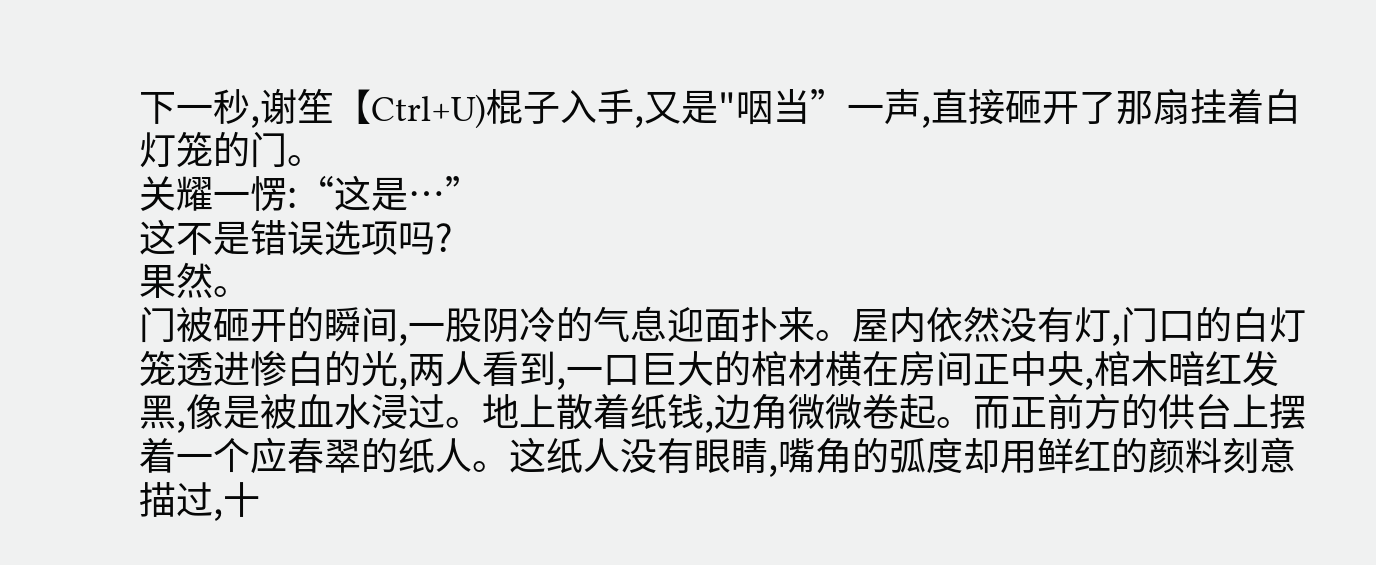下一秒,谢笙【Ctrl+U)棍子入手,又是"咽当”一声,直接砸开了那扇挂着白灯笼的门。
关耀一愣:“这是…”
这不是错误选项吗?
果然。
门被砸开的瞬间,一股阴冷的气息迎面扑来。屋内依然没有灯,门口的白灯笼透进惨白的光,两人看到,一口巨大的棺材横在房间正中央,棺木暗红发黑,像是被血水浸过。地上散着纸钱,边角微微卷起。而正前方的供台上摆着一个应春翠的纸人。这纸人没有眼睛,嘴角的弧度却用鲜红的颜料刻意描过,十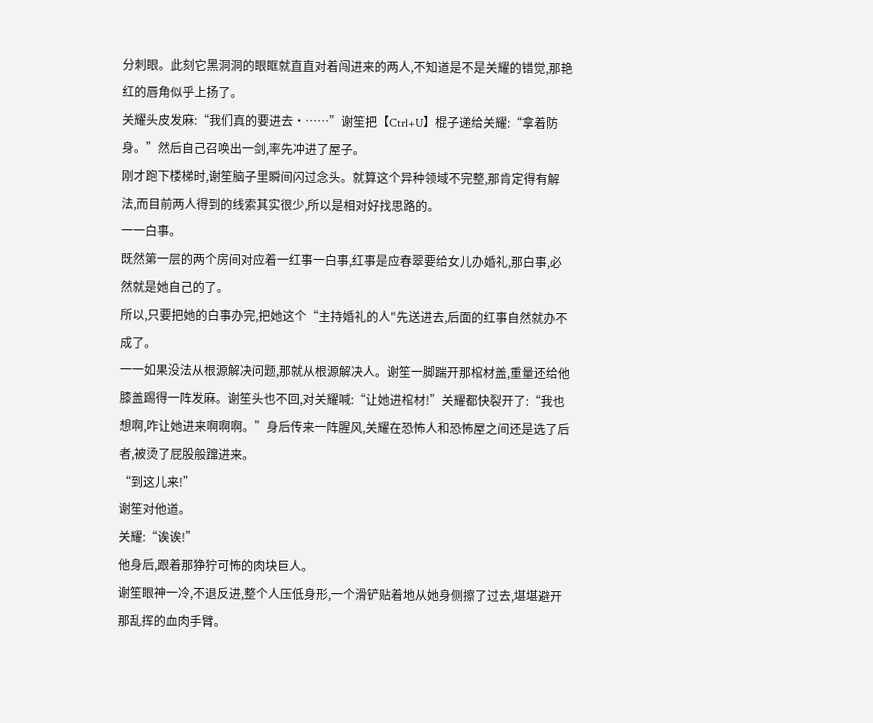分刺眼。此刻它黑洞洞的眼眶就直直对着闯进来的两人,不知道是不是关耀的错觉,那艳红的唇角似乎上扬了。
关耀头皮发麻:“我们真的要进去·……”谢笙把【Ctrl+U】棍子递给关耀:“拿着防身。”然后自己召唤出一剑,率先冲进了屋子。
刚才跑下楼梯时,谢笙脑子里瞬间闪过念头。就算这个异种领域不完整,那肯定得有解法,而目前两人得到的线索其实很少,所以是相对好找思路的。
一一白事。
既然第一层的两个房间对应着一红事一白事,红事是应春翠要给女儿办婚礼,那白事,必然就是她自己的了。
所以,只要把她的白事办完,把她这个“主持婚礼的人"先送进去,后面的红事自然就办不成了。
一一如果没法从根源解决问题,那就从根源解决人。谢笙一脚踹开那棺材盖,重量还给他膝盖踢得一阵发麻。谢笙头也不回,对关耀喊:“让她进棺材!”关耀都快裂开了:“我也想啊,咋让她进来啊啊啊。”身后传来一阵腥风,关耀在恐怖人和恐怖屋之间还是选了后者,被烫了屁股般蹿进来。
“到这儿来!”
谢笙对他道。
关耀:“诶诶!”
他身后,跟着那狰狞可怖的肉块巨人。
谢笙眼神一冷,不退反进,整个人压低身形,一个滑铲贴着地从她身侧擦了过去,堪堪避开那乱挥的血肉手臂。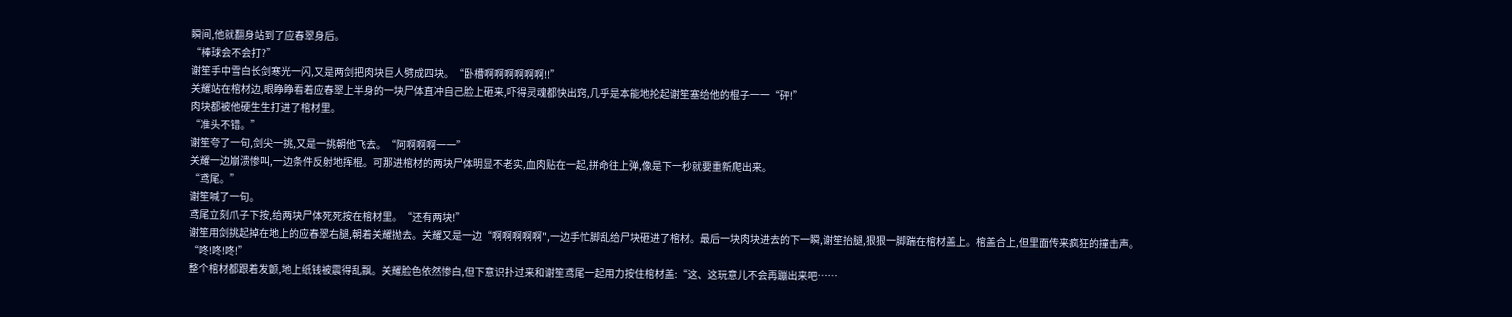瞬间,他就翻身站到了应春翠身后。
“棒球会不会打?”
谢笙手中雪白长剑寒光一闪,又是两剑把肉块巨人劈成四块。“卧槽啊啊啊啊啊啊!!”
关耀站在棺材边,眼睁睁看着应春翠上半身的一块尸体直冲自己脸上砸来,吓得灵魂都快出窍,几乎是本能地抡起谢笙塞给他的棍子一一“砰!”
肉块都被他硬生生打进了棺材里。
“准头不错。”
谢笙夸了一句,剑尖一挑,又是一挑朝他飞去。“阿啊啊啊一一”
关耀一边崩溃惨叫,一边条件反射地挥棍。可那进棺材的两块尸体明显不老实,血肉贴在一起,拼命往上弹,像是下一秒就要重新爬出来。
“鸢尾。”
谢笙喊了一句。
鸢尾立刻爪子下按,给两块尸体死死按在棺材里。“还有两块!”
谢笙用剑挑起掉在地上的应春翠右腿,朝着关耀抛去。关耀又是一边“啊啊啊啊啊",一边手忙脚乱给尸块砸进了棺材。最后一块肉块进去的下一瞬,谢笙抬腿,狠狠一脚踹在棺材盖上。棺盖合上,但里面传来疯狂的撞击声。
“咚!咚!咚!”
整个棺材都跟着发颤,地上纸钱被震得乱飘。关耀脸色依然惨白,但下意识扑过来和谢笙鸢尾一起用力按住棺材盖:“这、这玩意儿不会再蹦出来吧……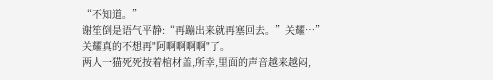“不知道。”
谢笙倒是语气平静:“再蹦出来就再塞回去。”关耀…”
关耀真的不想再"阿啊啊啊啊"了。
两人一猫死死按着棺材盖,所幸,里面的声音越来越闷,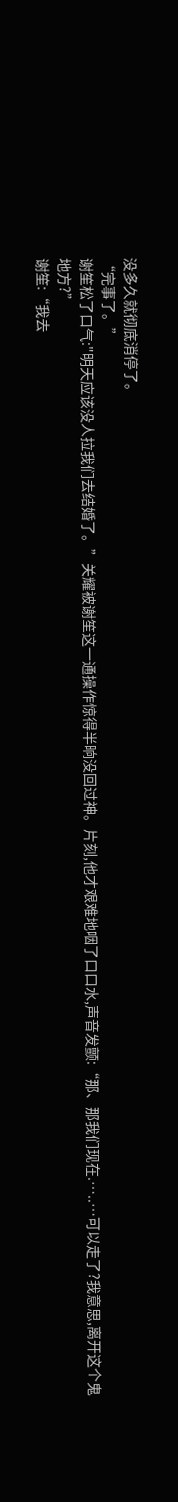没多久就彻底消停了。
“完事了。”
谢笙松了口气:"明天应该没人拉我们去结婚了。”关耀被谢笙这一通操作惊得半晌没回过神。片刻,他才艰难地咽了口口水,声音发颤:“那、那我们现在.…..…可以走了?我意思,离开这个鬼地方?”
谢笙:“我去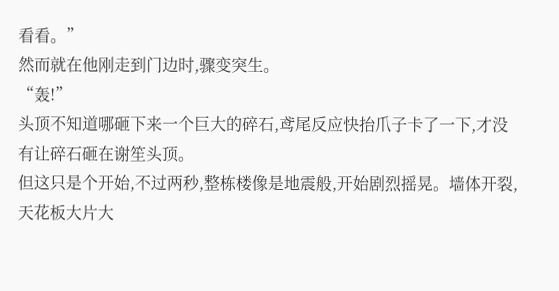看看。”
然而就在他刚走到门边时,骤变突生。
“轰!”
头顶不知道哪砸下来一个巨大的碎石,鸢尾反应快抬爪子卡了一下,才没有让碎石砸在谢笙头顶。
但这只是个开始,不过两秒,整栋楼像是地震般,开始剧烈摇晃。墙体开裂,天花板大片大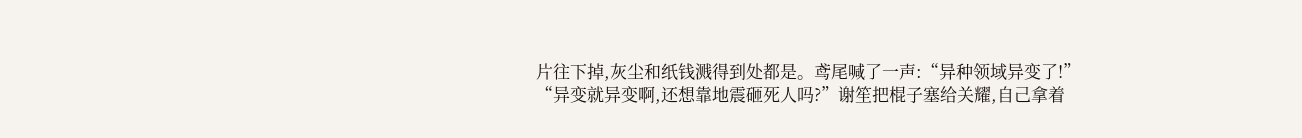片往下掉,灰尘和纸钱溅得到处都是。鸢尾喊了一声:“异种领域异变了!”
“异变就异变啊,还想靠地震砸死人吗?”谢笙把棍子塞给关耀,自己拿着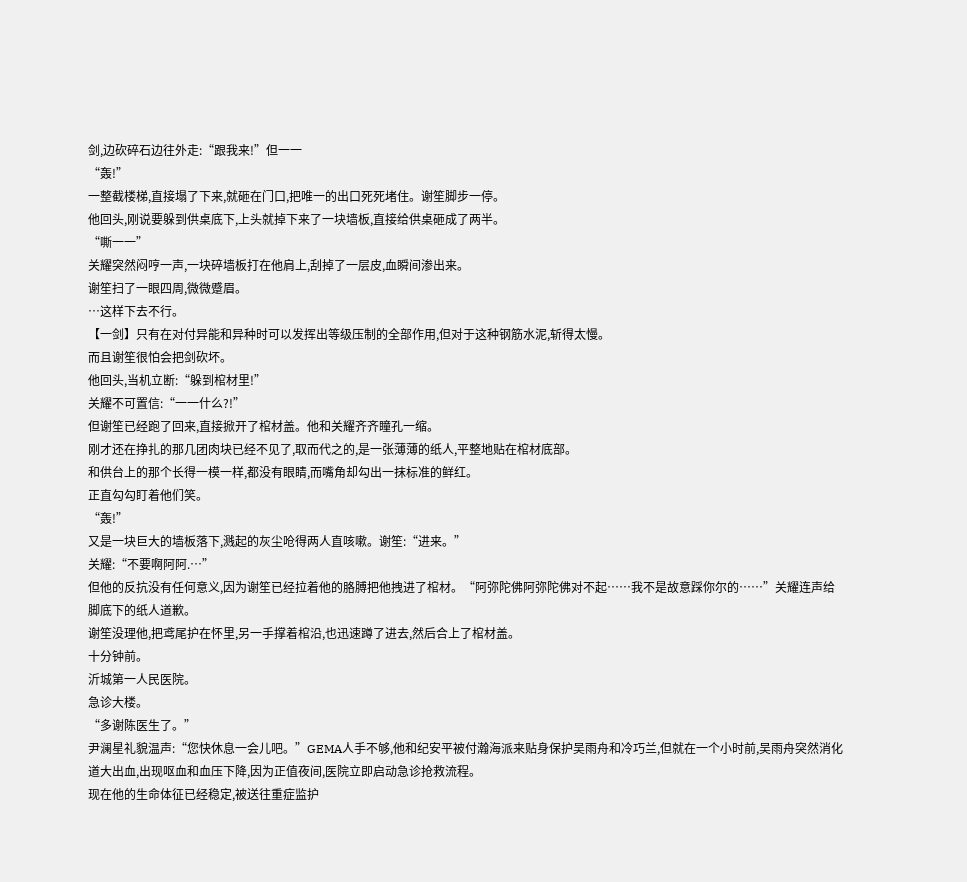剑,边砍碎石边往外走:“跟我来!”但一一
“轰!”
一整截楼梯,直接塌了下来,就砸在门口,把唯一的出口死死堵住。谢笙脚步一停。
他回头,刚说要躲到供桌底下,上头就掉下来了一块墙板,直接给供桌砸成了两半。
“嘶一一”
关耀突然闷哼一声,一块碎墙板打在他肩上,刮掉了一层皮,血瞬间渗出来。
谢笙扫了一眼四周,微微蹙眉。
…这样下去不行。
【一剑】只有在对付异能和异种时可以发挥出等级压制的全部作用,但对于这种钢筋水泥,斩得太慢。
而且谢笙很怕会把剑砍坏。
他回头,当机立断:“躲到棺材里!”
关耀不可置信:“一一什么?!”
但谢笙已经跑了回来,直接掀开了棺材盖。他和关耀齐齐瞳孔一缩。
刚才还在挣扎的那几团肉块已经不见了,取而代之的,是一张薄薄的纸人,平整地贴在棺材底部。
和供台上的那个长得一模一样,都没有眼睛,而嘴角却勾出一抹标准的鲜红。
正直勾勾盯着他们笑。
“轰!”
又是一块巨大的墙板落下,溅起的灰尘呛得两人直咳嗽。谢笙:“进来。”
关耀:“不要啊阿阿.…”
但他的反抗没有任何意义,因为谢笙已经拉着他的胳膊把他拽进了棺材。“阿弥陀佛阿弥陀佛对不起……我不是故意踩你尔的……”关耀连声给脚底下的纸人道歉。
谢笙没理他,把鸢尾护在怀里,另一手撑着棺沿,也迅速蹲了进去,然后合上了棺材盖。
十分钟前。
沂城第一人民医院。
急诊大楼。
“多谢陈医生了。”
尹澜星礼貌温声:“您快休息一会儿吧。”GEMA人手不够,他和纪安平被付瀚海派来贴身保护吴雨舟和冷巧兰,但就在一个小时前,吴雨舟突然消化道大出血,出现呕血和血压下降,因为正值夜间,医院立即启动急诊抢救流程。
现在他的生命体征已经稳定,被送往重症监护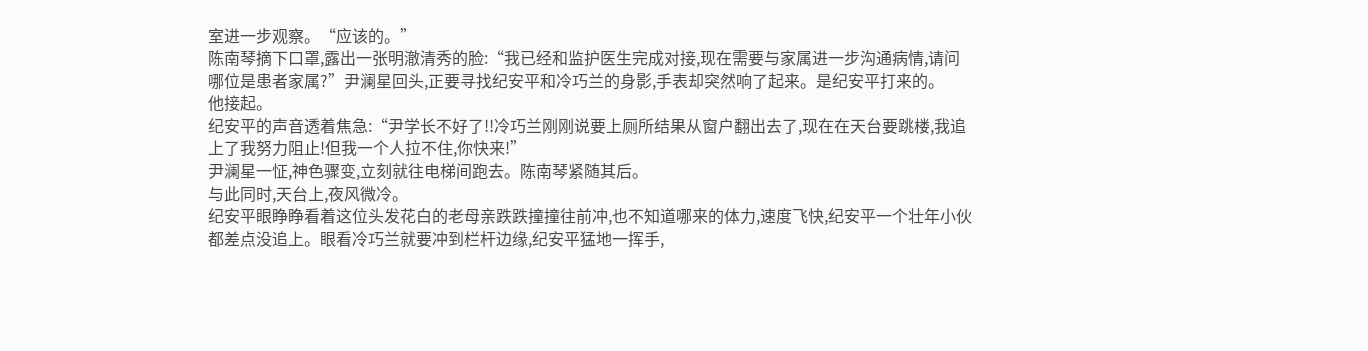室进一步观察。“应该的。”
陈南琴摘下口罩,露出一张明澈清秀的脸:“我已经和监护医生完成对接,现在需要与家属进一步沟通病情,请问哪位是患者家属?”尹澜星回头,正要寻找纪安平和冷巧兰的身影,手表却突然响了起来。是纪安平打来的。
他接起。
纪安平的声音透着焦急:“尹学长不好了!!冷巧兰刚刚说要上厕所结果从窗户翻出去了,现在在天台要跳楼,我追上了我努力阻止!但我一个人拉不住,你快来!”
尹澜星一怔,神色骤变,立刻就往电梯间跑去。陈南琴紧随其后。
与此同时,天台上,夜风微冷。
纪安平眼睁睁看着这位头发花白的老母亲跌跌撞撞往前冲,也不知道哪来的体力,速度飞快,纪安平一个壮年小伙都差点没追上。眼看冷巧兰就要冲到栏杆边缘,纪安平猛地一挥手,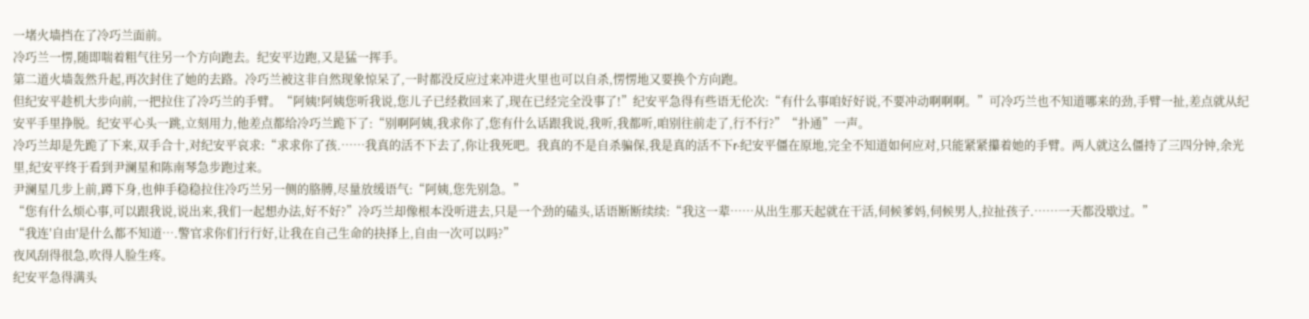一堵火墙挡在了冷巧兰面前。
冷巧兰一愣,随即喘着粗气往另一个方向跑去。纪安平边跑,又是猛一挥手。
第二道火墙轰然升起,再次封住了她的去路。冷巧兰被这非自然现象惊呆了,一时都没反应过来冲进火里也可以自杀,愣愣地又要换个方向跑。
但纪安平趁机大步向前,一把拉住了冷巧兰的手臂。“阿姨!阿姨您听我说,您儿子已经救回来了,现在已经完全没事了!”纪安平急得有些语无伦次:“有什么事咱好好说,不要冲动啊啊啊。”可冷巧兰也不知道哪来的劲,手臂一扯,差点就从纪安平手里挣脱。纪安平心头一跳,立刻用力,他差点都给冷巧兰跪下了:“别啊阿姨,我求你了,您有什么话跟我说,我听,我都听,咱别往前走了,行不行?”“扑通”一声。
冷巧兰却是先跪了下来,双手合十,对纪安平哀求:“求求你了孩.……我真的活不下去了,你让我死吧。我真的不是自杀骗保,我是真的活不下r·纪安平僵在原地,完全不知道如何应对,只能紧紧攥着她的手臂。两人就这么僵持了三四分钟,余光里,纪安平终于看到尹澜星和陈南琴急步跑过来。
尹澜星几步上前,蹲下身,也伸手稳稳拉住冷巧兰另一侧的胳膊,尽量放缓语气:“阿姨,您先别急。”
“您有什么烦心事,可以跟我说,说出来,我们一起想办法,好不好?”冷巧兰却像根本没听进去,只是一个劲的磕头,话语断断续续:“我这一辈……从出生那天起就在干活,伺候爹妈,伺候男人,拉扯孩子.……一天都没歇过。”
“我连′自由'是什么都不知道….警官求你们行行好,让我在自己生命的抉择上,自由一次可以吗?”
夜风刮得很急,吹得人脸生疼。
纪安平急得满头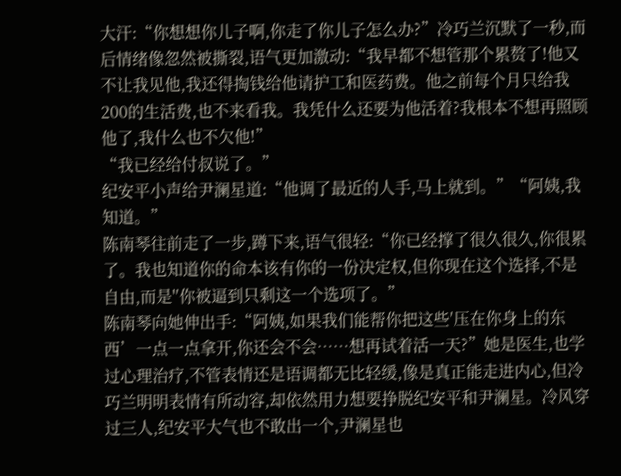大汗:“你想想你儿子啊,你走了你儿子怎么办?”冷巧兰沉默了一秒,而后情绪像忽然被撕裂,语气更加激动:“我早都不想管那个累赘了!他又不让我见他,我还得掏钱给他请护工和医药费。他之前每个月只给我200的生活费,也不来看我。我凭什么还要为他活着?我根本不想再照顾他了,我什么也不欠他!”
“我已经给付叔说了。”
纪安平小声给尹澜星道:“他调了最近的人手,马上就到。”“阿姨,我知道。”
陈南琴往前走了一步,蹲下来,语气很轻:“你已经撑了很久很久,你很累了。我也知道你的命本该有你的一份决定权,但你现在这个选择,不是自由,而是'′你被逼到只剩这一个选项了。”
陈南琴向她伸出手:“阿姨,如果我们能帮你把这些′压在你身上的东西’一点一点拿开,你还会不会……想再试着活一天?”她是医生,也学过心理治疗,不管表情还是语调都无比轻缓,像是真正能走进内心,但冷巧兰明明表情有所动容,却依然用力想要挣脱纪安平和尹澜星。冷风穿过三人,纪安平大气也不敢出一个,尹澜星也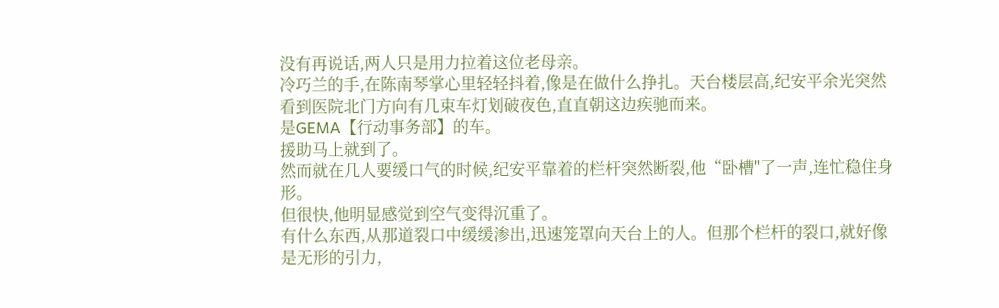没有再说话,两人只是用力拉着这位老母亲。
冷巧兰的手,在陈南琴掌心里轻轻抖着,像是在做什么挣扎。天台楼层高,纪安平余光突然看到医院北门方向有几束车灯划破夜色,直直朝这边疾驰而来。
是GEMA【行动事务部】的车。
援助马上就到了。
然而就在几人要缓口气的时候,纪安平靠着的栏杆突然断裂,他“卧槽"了一声,连忙稳住身形。
但很快,他明显感觉到空气变得沉重了。
有什么东西,从那道裂口中缓缓渗出,迅速笼罩向天台上的人。但那个栏杆的裂口,就好像是无形的引力,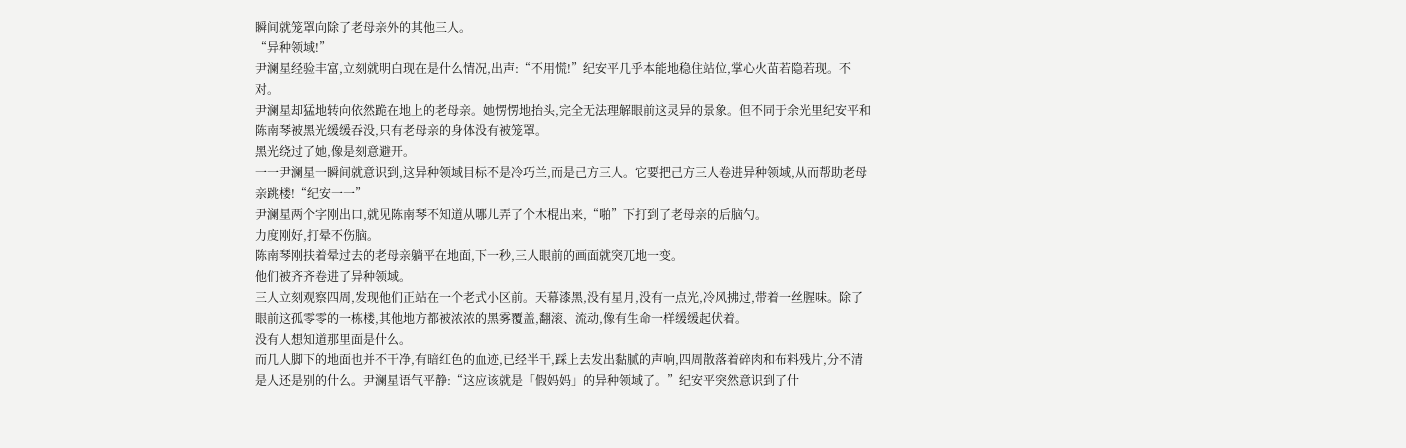瞬间就笼罩向除了老母亲外的其他三人。
“异种领域!”
尹澜星经验丰富,立刻就明白现在是什么情况,出声:“不用慌!”纪安平几乎本能地稳住站位,掌心火苗若隐若现。不对。
尹澜星却猛地转向依然跪在地上的老母亲。她愣愣地抬头,完全无法理解眼前这灵异的景象。但不同于余光里纪安平和陈南琴被黑光缓缓吞没,只有老母亲的身体没有被笼罩。
黑光绕过了她,像是刻意避开。
一一尹澜星一瞬间就意识到,这异种领域目标不是冷巧兰,而是己方三人。它要把己方三人卷进异种领域,从而帮助老母亲跳楼!“纪安一一”
尹澜星两个字刚出口,就见陈南琴不知道从哪儿弄了个木棍出来,“啪”下打到了老母亲的后脑勺。
力度刚好,打晕不伤脑。
陈南琴刚扶着晕过去的老母亲躺平在地面,下一秒,三人眼前的画面就突兀地一变。
他们被齐齐卷进了异种领域。
三人立刻观察四周,发现他们正站在一个老式小区前。天幕漆黑,没有星月,没有一点光,冷风拂过,带着一丝腥味。除了眼前这孤零零的一栋楼,其他地方都被浓浓的黑雾覆盖,翻滚、流动,像有生命一样缓缓起伏着。
没有人想知道那里面是什么。
而几人脚下的地面也并不干净,有暗红色的血迹,已经半干,踩上去发出黏腻的声响,四周散落着碎肉和布料残片,分不清是人还是别的什么。尹澜星语气平静:“这应该就是「假妈妈」的异种领域了。”纪安平突然意识到了什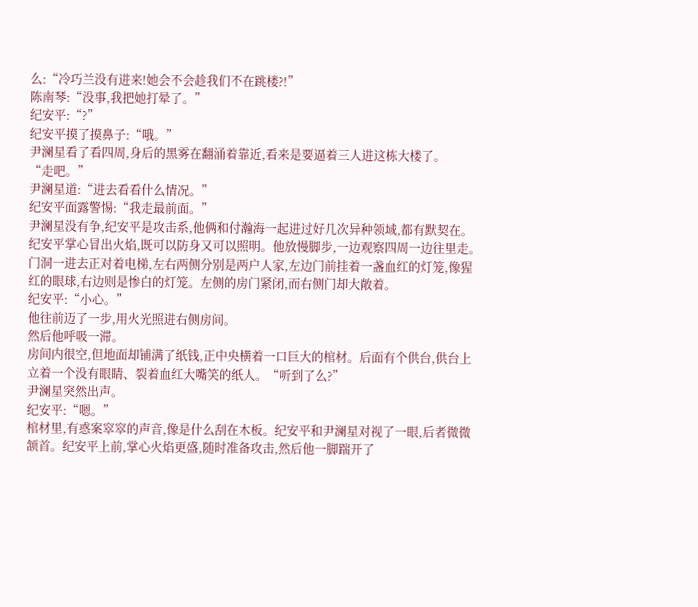么:“冷巧兰没有进来!她会不会趁我们不在跳楼?!”
陈南琴:“没事,我把她打晕了。”
纪安平:“?”
纪安平摸了摸鼻子:“哦。”
尹澜星看了看四周,身后的黑雾在翻涌着靠近,看来是要逼着三人进这栋大楼了。
“走吧。”
尹澜星道:“进去看看什么情况。”
纪安平面露警惕:“我走最前面。”
尹澜星没有争,纪安平是攻击系,他俩和付瀚海一起进过好几次异种领域,都有默契在。
纪安平掌心冒出火焰,既可以防身又可以照明。他放慢脚步,一边观察四周一边往里走。
门洞一进去正对着电梯,左右两侧分别是两户人家,左边门前挂着一盏血红的灯笼,像猩红的眼球,右边则是惨白的灯笼。左侧的房门紧闭,而右侧门却大敞着。
纪安平:“小心。”
他往前迈了一步,用火光照进右侧房间。
然后他呼吸一滞。
房间内很空,但地面却铺满了纸钱,正中央横着一口巨大的棺材。后面有个供台,供台上立着一个没有眼睛、裂着血红大嘴笑的纸人。“听到了么?”
尹澜星突然出声。
纪安平:“嗯。”
棺材里,有惑案窣窣的声音,像是什么刮在木板。纪安平和尹澜星对视了一眼,后者微微颔首。纪安平上前,掌心火焰更盛,随时准备攻击,然后他一脚踹开了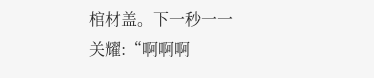棺材盖。下一秒一一
关耀:“啊啊啊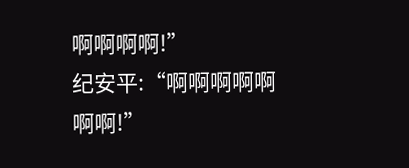啊啊啊啊!”
纪安平:“啊啊啊啊啊啊啊!”